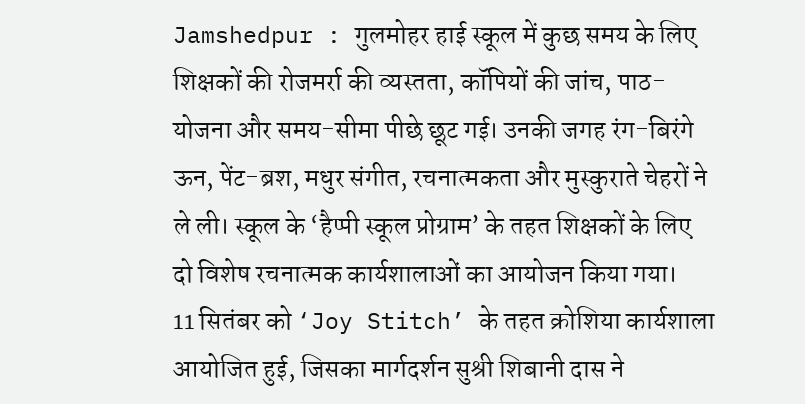Jamshedpur : गुलमोहर हाई स्कूल में कुछ समय के लिए शिक्षकों की रोजमर्रा की व्यस्तता, कॉपियों की जांच, पाठ-योजना और समय-सीमा पीछे छूट गई। उनकी जगह रंग-बिरंगे ऊन, पेंट-ब्रश, मधुर संगीत, रचनात्मकता और मुस्कुराते चेहरों ने ले ली। स्कूल के ‘हैप्पी स्कूल प्रोग्राम’ के तहत शिक्षकों के लिए दो विशेष रचनात्मक कार्यशालाओं का आयोजन किया गया।
11 सितंबर को ‘Joy Stitch’ के तहत क्रोशिया कार्यशाला आयोजित हुई, जिसका मार्गदर्शन सुश्री शिबानी दास ने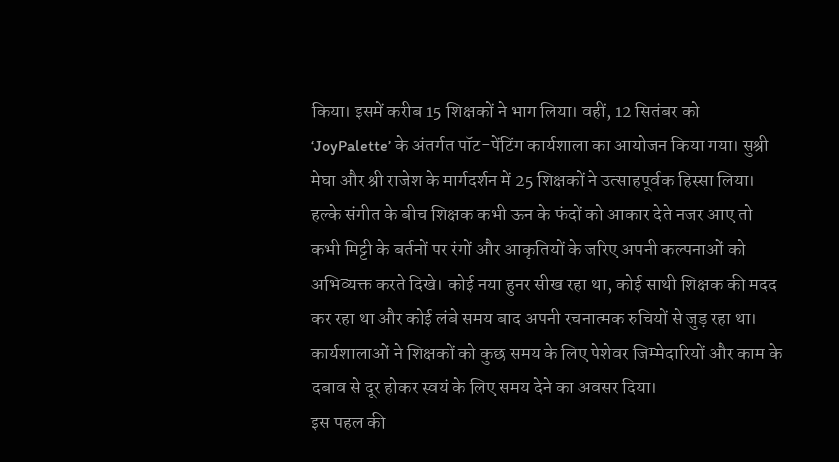किया। इसमें करीब 15 शिक्षकों ने भाग लिया। वहीं, 12 सितंबर को ‘JoyPalette’ के अंतर्गत पॉट-पेंटिंग कार्यशाला का आयोजन किया गया। सुश्री मेघा और श्री राजेश के मार्गदर्शन में 25 शिक्षकों ने उत्साहपूर्वक हिस्सा लिया।
हल्के संगीत के बीच शिक्षक कभी ऊन के फंदों को आकार देते नजर आए तो कभी मिट्टी के बर्तनों पर रंगों और आकृतियों के जरिए अपनी कल्पनाओं को अभिव्यक्त करते दिखे। कोई नया हुनर सीख रहा था, कोई साथी शिक्षक की मदद कर रहा था और कोई लंबे समय बाद अपनी रचनात्मक रुचियों से जुड़ रहा था। कार्यशालाओं ने शिक्षकों को कुछ समय के लिए पेशेवर जिम्मेदारियों और काम के दबाव से दूर होकर स्वयं के लिए समय देने का अवसर दिया।
इस पहल की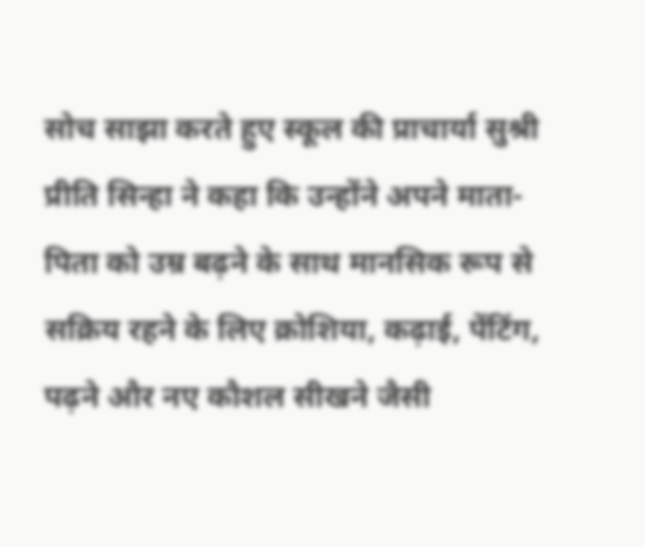सोच साझा करते हुए स्कूल की प्राचार्या सुश्री प्रीति सिन्हा ने कहा कि उन्होंने अपने माता-पिता को उम्र बढ़ने के साथ मानसिक रूप से सक्रिय रहने के लिए क्रोशिया, कढ़ाई, पेंटिंग, पढ़ने और नए कौशल सीखने जैसी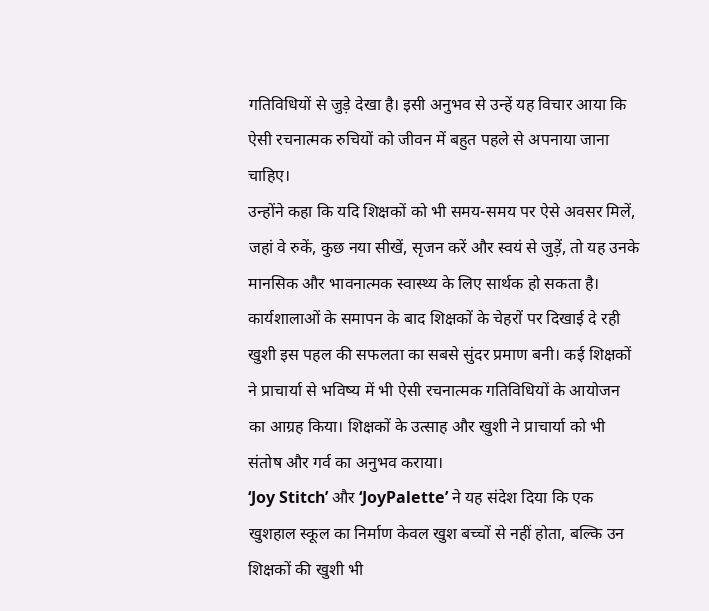गतिविधियों से जुड़े देखा है। इसी अनुभव से उन्हें यह विचार आया कि ऐसी रचनात्मक रुचियों को जीवन में बहुत पहले से अपनाया जाना चाहिए।
उन्होंने कहा कि यदि शिक्षकों को भी समय-समय पर ऐसे अवसर मिलें, जहां वे रुकें, कुछ नया सीखें, सृजन करें और स्वयं से जुड़ें, तो यह उनके मानसिक और भावनात्मक स्वास्थ्य के लिए सार्थक हो सकता है।
कार्यशालाओं के समापन के बाद शिक्षकों के चेहरों पर दिखाई दे रही खुशी इस पहल की सफलता का सबसे सुंदर प्रमाण बनी। कई शिक्षकों ने प्राचार्या से भविष्य में भी ऐसी रचनात्मक गतिविधियों के आयोजन का आग्रह किया। शिक्षकों के उत्साह और खुशी ने प्राचार्या को भी संतोष और गर्व का अनुभव कराया।
‘Joy Stitch’ और ‘JoyPalette’ ने यह संदेश दिया कि एक खुशहाल स्कूल का निर्माण केवल खुश बच्चों से नहीं होता, बल्कि उन शिक्षकों की खुशी भी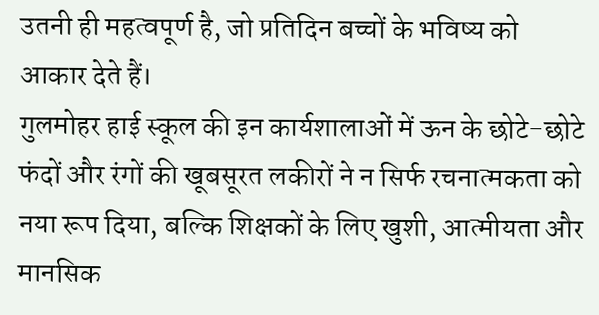उतनी ही महत्वपूर्ण है, जो प्रतिदिन बच्चों के भविष्य को आकार देते हैं।
गुलमोहर हाई स्कूल की इन कार्यशालाओं में ऊन के छोटे-छोटे फंदों और रंगों की खूबसूरत लकीरों ने न सिर्फ रचनात्मकता को नया रूप दिया, बल्कि शिक्षकों के लिए खुशी, आत्मीयता और मानसिक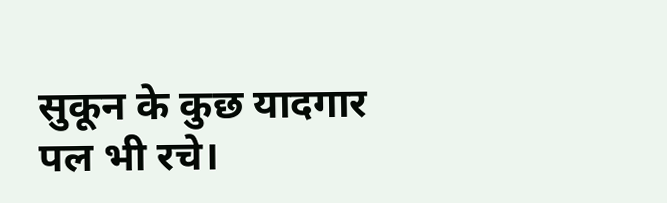सुकून के कुछ यादगार पल भी रचे।